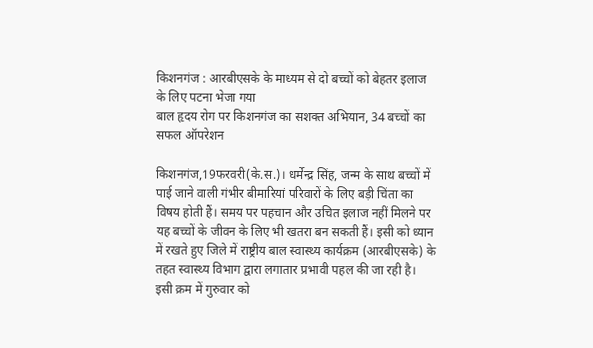किशनगंज : आरबीएसके के माध्यम से दो बच्चों को बेहतर इलाज के लिए पटना भेजा गया
बाल हृदय रोग पर किशनगंज का सशक्त अभियान, 34 बच्चों का सफल ऑपरेशन

किशनगंज,19फरवरी(के.स.)। धर्मेन्द्र सिंह, जन्म के साथ बच्चों में पाई जाने वाली गंभीर बीमारियां परिवारों के लिए बड़ी चिंता का विषय होती हैं। समय पर पहचान और उचित इलाज नहीं मिलने पर यह बच्चों के जीवन के लिए भी खतरा बन सकती हैं। इसी को ध्यान में रखते हुए जिले में राष्ट्रीय बाल स्वास्थ्य कार्यक्रम (आरबीएसके) के तहत स्वास्थ्य विभाग द्वारा लगातार प्रभावी पहल की जा रही है।
इसी क्रम में गुरुवार को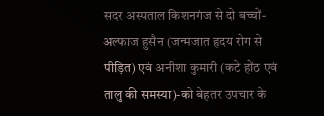सदर अस्पताल किशनगंज से दो बच्चों-अल्फाज हुसैन (जन्मजात हृदय रोग से पीड़ित) एवं अनीशा कुमारी (कटे होंठ एवं तालु की समस्या)-को बेहतर उपचार के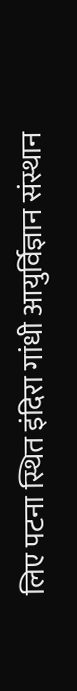लिए पटना स्थित इंदिरा गांधी आयुर्विज्ञान संस्थान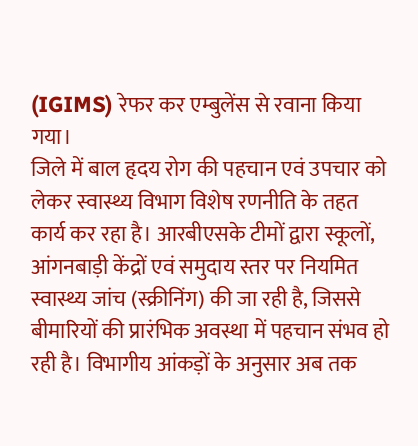(IGIMS) रेफर कर एम्बुलेंस से रवाना किया गया।
जिले में बाल हृदय रोग की पहचान एवं उपचार को लेकर स्वास्थ्य विभाग विशेष रणनीति के तहत कार्य कर रहा है। आरबीएसके टीमों द्वारा स्कूलों, आंगनबाड़ी केंद्रों एवं समुदाय स्तर पर नियमित स्वास्थ्य जांच (स्क्रीनिंग) की जा रही है, जिससे बीमारियों की प्रारंभिक अवस्था में पहचान संभव हो रही है। विभागीय आंकड़ों के अनुसार अब तक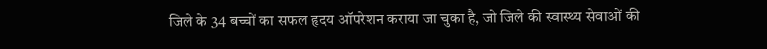जिले के 34 बच्चों का सफल हृदय ऑपरेशन कराया जा चुका है, जो जिले की स्वास्थ्य सेवाओं की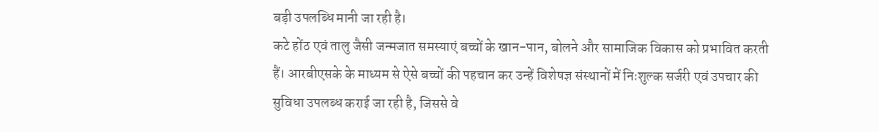बड़ी उपलब्धि मानी जा रही है।
कटे होंठ एवं तालु जैसी जन्मजात समस्याएं बच्चों के खान-पान, बोलने और सामाजिक विकास को प्रभावित करती हैं। आरबीएसके के माध्यम से ऐसे बच्चों की पहचान कर उन्हें विशेषज्ञ संस्थानों में निःशुल्क सर्जरी एवं उपचार की सुविधा उपलब्ध कराई जा रही है, जिससे वे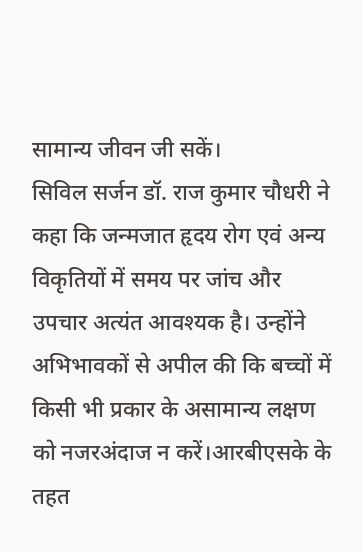सामान्य जीवन जी सकें।
सिविल सर्जन डॉ. राज कुमार चौधरी ने कहा कि जन्मजात हृदय रोग एवं अन्य विकृतियों में समय पर जांच और उपचार अत्यंत आवश्यक है। उन्होंने अभिभावकों से अपील की कि बच्चों में किसी भी प्रकार के असामान्य लक्षण को नजरअंदाज न करें।आरबीएसके के तहत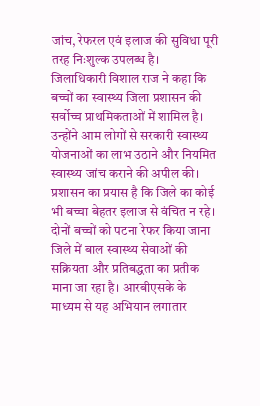जांच, रेफरल एवं इलाज की सुविधा पूरी तरह निःशुल्क उपलब्ध है।
जिलाधिकारी विशाल राज ने कहा कि बच्चों का स्वास्थ्य जिला प्रशासन की सर्वोच्च प्राथमिकताओं में शामिल है। उन्होंने आम लोगों से सरकारी स्वास्थ्य योजनाओं का लाभ उठाने और नियमित स्वास्थ्य जांच कराने की अपील की। प्रशासन का प्रयास है कि जिले का कोई भी बच्चा बेहतर इलाज से वंचित न रहे।
दोनों बच्चों को पटना रेफर किया जाना जिले में बाल स्वास्थ्य सेवाओं की सक्रियता और प्रतिबद्धता का प्रतीक माना जा रहा है। आरबीएसके के माध्यम से यह अभियान लगातार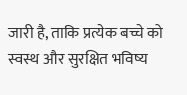जारी है, ताकि प्रत्येक बच्चे को स्वस्थ और सुरक्षित भविष्य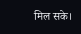मिल सके।